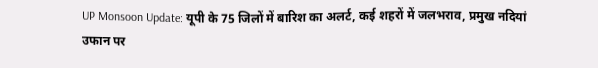UP Monsoon Update: यूपी के 75 जिलों में बारिश का अलर्ट, कई शहरों में जलभराव, प्रमुख नदियां उफान पर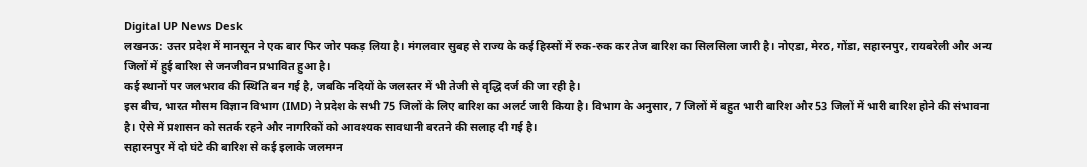Digital UP News Desk
लखनऊ: उत्तर प्रदेश में मानसून ने एक बार फिर जोर पकड़ लिया है। मंगलवार सुबह से राज्य के कई हिस्सों में रुक-रुक कर तेज बारिश का सिलसिला जारी है। नोएडा, मेरठ, गोंडा, सहारनपुर, रायबरेली और अन्य जिलों में हुई बारिश से जनजीवन प्रभावित हुआ है।
कई स्थानों पर जलभराव की स्थिति बन गई है, जबकि नदियों के जलस्तर में भी तेजी से वृद्धि दर्ज की जा रही है।
इस बीच, भारत मौसम विज्ञान विभाग (IMD) ने प्रदेश के सभी 75 जिलों के लिए बारिश का अलर्ट जारी किया है। विभाग के अनुसार, 7 जिलों में बहुत भारी बारिश और 53 जिलों में भारी बारिश होने की संभावना है। ऐसे में प्रशासन को सतर्क रहने और नागरिकों को आवश्यक सावधानी बरतने की सलाह दी गई है।
सहारनपुर में दो घंटे की बारिश से कई इलाके जलमग्न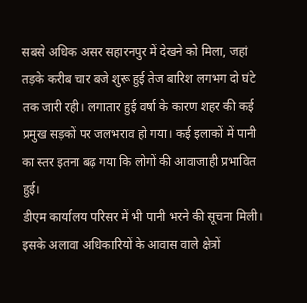सबसे अधिक असर सहारनपुर में देखने को मिला, जहां तड़के करीब चार बजे शुरू हुई तेज बारिश लगभग दो घंटे तक जारी रही। लगातार हुई वर्षा के कारण शहर की कई प्रमुख सड़कों पर जलभराव हो गया। कई इलाकों में पानी का स्तर इतना बढ़ गया कि लोगों की आवाजाही प्रभावित हुई।
डीएम कार्यालय परिसर में भी पानी भरने की सूचना मिली। इसके अलावा अधिकारियों के आवास वाले क्षेत्रों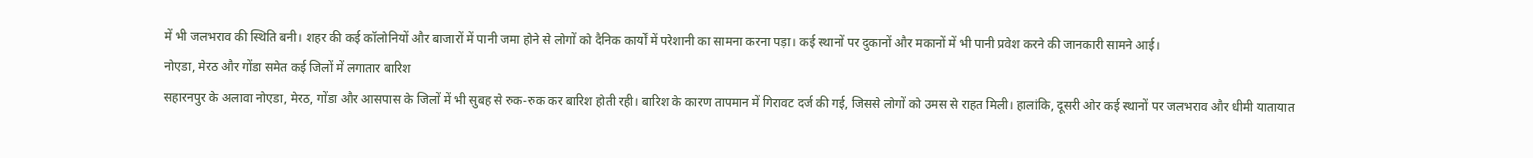में भी जलभराव की स्थिति बनी। शहर की कई कॉलोनियों और बाजारों में पानी जमा होने से लोगों को दैनिक कार्यों में परेशानी का सामना करना पड़ा। कई स्थानों पर दुकानों और मकानों में भी पानी प्रवेश करने की जानकारी सामने आई।
नोएडा, मेरठ और गोंडा समेत कई जिलों में लगातार बारिश
सहारनपुर के अलावा नोएडा, मेरठ, गोंडा और आसपास के जिलों में भी सुबह से रुक-रुक कर बारिश होती रही। बारिश के कारण तापमान में गिरावट दर्ज की गई, जिससे लोगों को उमस से राहत मिली। हालांकि, दूसरी ओर कई स्थानों पर जलभराव और धीमी यातायात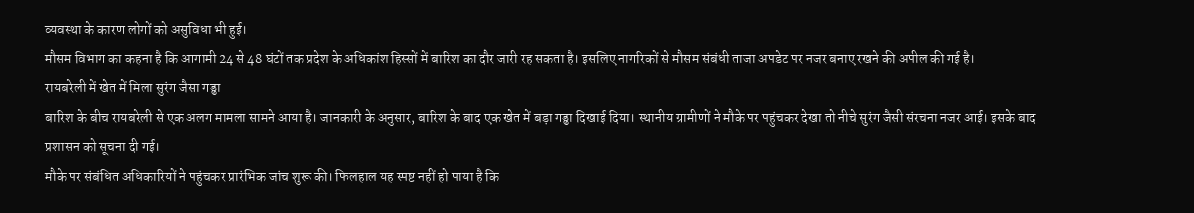व्यवस्था के कारण लोगों को असुविधा भी हुई।
मौसम विभाग का कहना है कि आगामी 24 से 48 घंटों तक प्रदेश के अधिकांश हिस्सों में बारिश का दौर जारी रह सकता है। इसलिए नागरिकों से मौसम संबंधी ताजा अपडेट पर नजर बनाए रखने की अपील की गई है।
रायबरेली में खेत में मिला सुरंग जैसा गड्ढा
बारिश के बीच रायबरेली से एक अलग मामला सामने आया है। जानकारी के अनुसार, बारिश के बाद एक खेत में बड़ा गड्ढा दिखाई दिया। स्थानीय ग्रामीणों ने मौके पर पहुंचकर देखा तो नीचे सुरंग जैसी संरचना नजर आई। इसके बाद प्रशासन को सूचना दी गई।
मौके पर संबंधित अधिकारियों ने पहुंचकर प्रारंभिक जांच शुरू की। फिलहाल यह स्पष्ट नहीं हो पाया है कि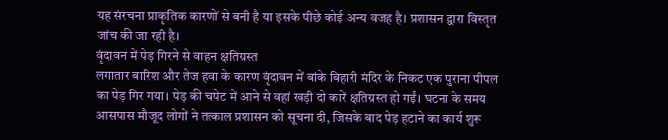यह संरचना प्राकृतिक कारणों से बनी है या इसके पीछे कोई अन्य वजह है। प्रशासन द्वारा विस्तृत जांच की जा रही है।
वृंदावन में पेड़ गिरने से वाहन क्षतिग्रस्त
लगातार बारिश और तेज हवा के कारण वृंदावन में बांके बिहारी मंदिर के निकट एक पुराना पीपल का पेड़ गिर गया। पेड़ की चपेट में आने से वहां खड़ी दो कारें क्षतिग्रस्त हो गईं। घटना के समय आसपास मौजूद लोगों ने तत्काल प्रशासन को सूचना दी, जिसके बाद पेड़ हटाने का कार्य शुरू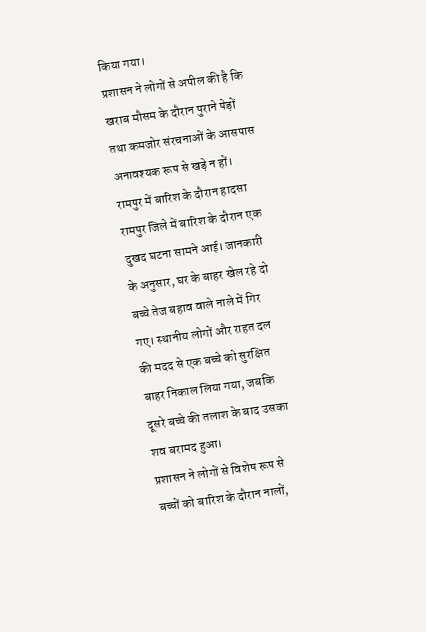किया गया।
प्रशासन ने लोगों से अपील की है कि खराब मौसम के दौरान पुराने पेड़ों तथा कमजोर संरचनाओं के आसपास अनावश्यक रूप से खड़े न हों।
रामपुर में बारिश के दौरान हादसा
रामपुर जिले में बारिश के दौरान एक दुखद घटना सामने आई। जानकारी के अनुसार, घर के बाहर खेल रहे दो बच्चे तेज बहाव वाले नाले में गिर गए। स्थानीय लोगों और राहत दल की मदद से एक बच्चे को सुरक्षित बाहर निकाल लिया गया, जबकि दूसरे बच्चे की तलाश के बाद उसका शव बरामद हुआ।
प्रशासन ने लोगों से विशेष रूप से बच्चों को बारिश के दौरान नालों,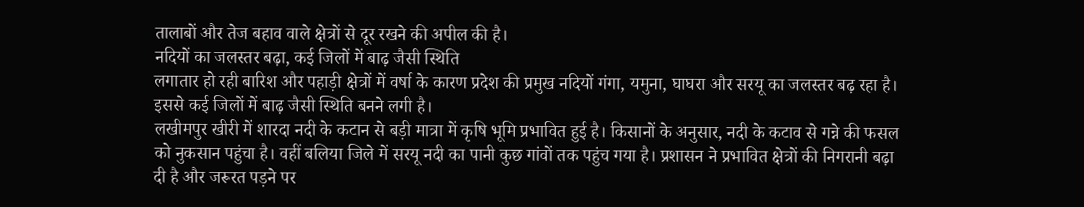तालाबों और तेज बहाव वाले क्षेत्रों से दूर रखने की अपील की है।
नदियों का जलस्तर बढ़ा, कई जिलों में बाढ़ जैसी स्थिति
लगातार हो रही बारिश और पहाड़ी क्षेत्रों में वर्षा के कारण प्रदेश की प्रमुख नदियों गंगा, यमुना, घाघरा और सरयू का जलस्तर बढ़ रहा है। इससे कई जिलों में बाढ़ जैसी स्थिति बनने लगी है।
लखीमपुर खीरी में शारदा नदी के कटान से बड़ी मात्रा में कृषि भूमि प्रभावित हुई है। किसानों के अनुसार, नदी के कटाव से गन्ने की फसल को नुकसान पहुंचा है। वहीं बलिया जिले में सरयू नदी का पानी कुछ गांवों तक पहुंच गया है। प्रशासन ने प्रभावित क्षेत्रों की निगरानी बढ़ा दी है और जरूरत पड़ने पर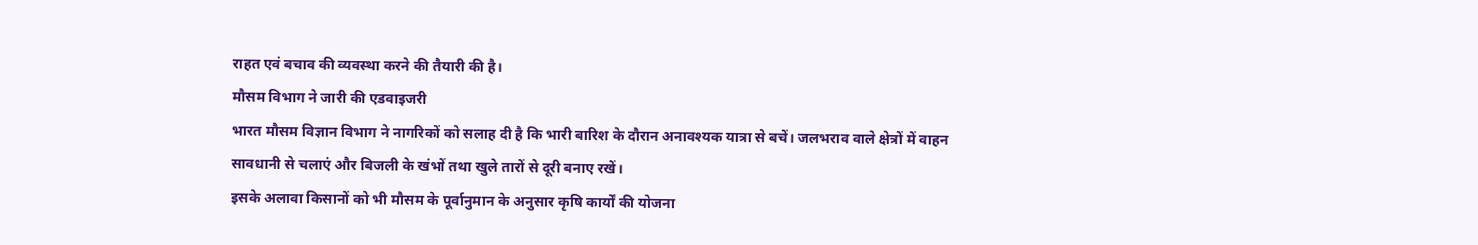राहत एवं बचाव की व्यवस्था करने की तैयारी की है।
मौसम विभाग ने जारी की एडवाइजरी
भारत मौसम विज्ञान विभाग ने नागरिकों को सलाह दी है कि भारी बारिश के दौरान अनावश्यक यात्रा से बचें। जलभराव वाले क्षेत्रों में वाहन सावधानी से चलाएं और बिजली के खंभों तथा खुले तारों से दूरी बनाए रखें।
इसके अलावा किसानों को भी मौसम के पूर्वानुमान के अनुसार कृषि कार्यों की योजना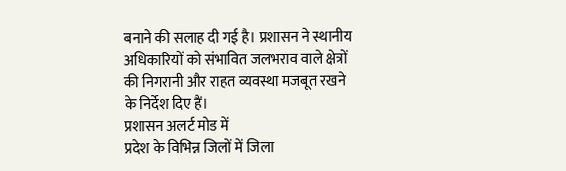बनाने की सलाह दी गई है। प्रशासन ने स्थानीय अधिकारियों को संभावित जलभराव वाले क्षेत्रों की निगरानी और राहत व्यवस्था मजबूत रखने के निर्देश दिए हैं।
प्रशासन अलर्ट मोड में
प्रदेश के विभिन्न जिलों में जिला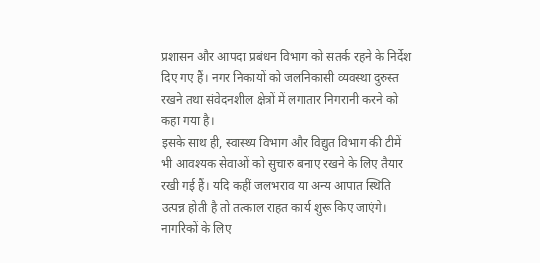प्रशासन और आपदा प्रबंधन विभाग को सतर्क रहने के निर्देश दिए गए हैं। नगर निकायों को जलनिकासी व्यवस्था दुरुस्त रखने तथा संवेदनशील क्षेत्रों में लगातार निगरानी करने को कहा गया है।
इसके साथ ही, स्वास्थ्य विभाग और विद्युत विभाग की टीमें भी आवश्यक सेवाओं को सुचारु बनाए रखने के लिए तैयार रखी गई हैं। यदि कहीं जलभराव या अन्य आपात स्थिति उत्पन्न होती है तो तत्काल राहत कार्य शुरू किए जाएंगे।
नागरिकों के लिए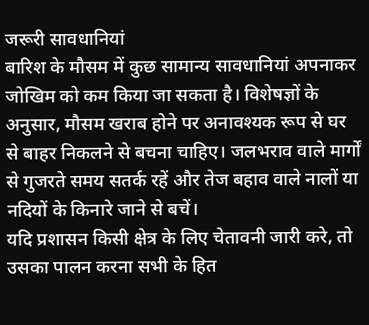जरूरी सावधानियां
बारिश के मौसम में कुछ सामान्य सावधानियां अपनाकर जोखिम को कम किया जा सकता है। विशेषज्ञों के अनुसार, मौसम खराब होने पर अनावश्यक रूप से घर से बाहर निकलने से बचना चाहिए। जलभराव वाले मार्गों से गुजरते समय सतर्क रहें और तेज बहाव वाले नालों या नदियों के किनारे जाने से बचें।
यदि प्रशासन किसी क्षेत्र के लिए चेतावनी जारी करे, तो उसका पालन करना सभी के हित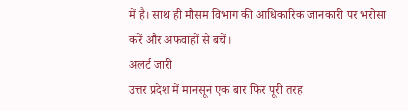में है। साथ ही मौसम विभाग की आधिकारिक जानकारी पर भरोसा करें और अफवाहों से बचें।
अलर्ट जारी
उत्तर प्रदेश में मानसून एक बार फिर पूरी तरह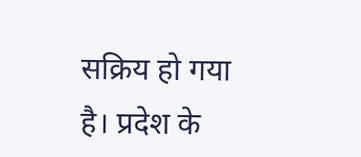सक्रिय हो गया है। प्रदेश के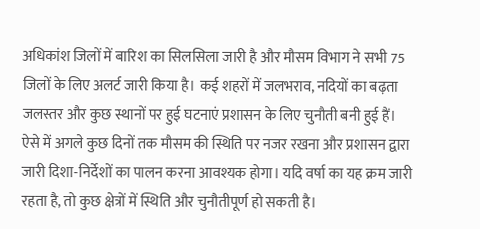अधिकांश जिलों में बारिश का सिलसिला जारी है और मौसम विभाग ने सभी 75 जिलों के लिए अलर्ट जारी किया है। कई शहरों में जलभराव, नदियों का बढ़ता जलस्तर और कुछ स्थानों पर हुई घटनाएं प्रशासन के लिए चुनौती बनी हुई हैं।
ऐसे में अगले कुछ दिनों तक मौसम की स्थिति पर नजर रखना और प्रशासन द्वारा जारी दिशा-निर्देशों का पालन करना आवश्यक होगा। यदि वर्षा का यह क्रम जारी रहता है, तो कुछ क्षेत्रों में स्थिति और चुनौतीपूर्ण हो सकती है।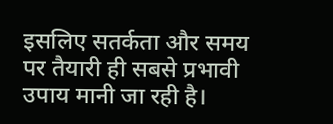इसलिए सतर्कता और समय पर तैयारी ही सबसे प्रभावी उपाय मानी जा रही है।